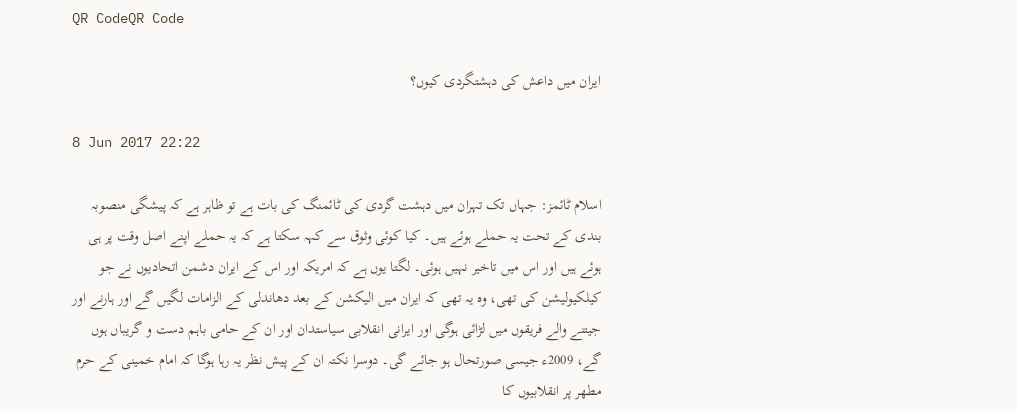QR CodeQR Code

ایران میں داعش کی دہشتگردی کیوں؟

8 Jun 2017 22:22

اسلام ٹائمز: جہاں تک تہران میں دہشت گردی کی ٹائمنگ کی بات ہے تو ظاہر ہے کہ پیشگی منصوبہ بندی کے تحت یہ حملے ہوئے ہیں۔ کیا کوئی وثوق سے کہہ سکتا ہے کہ یہ حملے اپنے اصل وقت پر ہی ہوئے ہیں اور اس میں تاخیر نہیں ہوئی۔ لگتا یوں ہے کہ امریکہ اور اس کے ایران دشمن اتحادیوں نے جو کیلکیولیشن کی تھی، وہ یہ تھی کہ ایران میں الیکشن کے بعد دھاندلی کے الزامات لگیں گے اور ہارنے اور جیتنے والے فریقوں میں لڑائی ہوگی اور ایرانی انقلابی سیاستدان اور ان کے حامی باہم دست و گریباں ہوں گے، 2009ء جیسی صورتحال ہو جائے گی۔ دوسرا نکتہ ان کے پیش نظر یہ رہا ہوگا کہ امام خمینی کے حرم مطھر پر انقلابیوں کا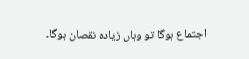اجتماع ہوگا تو وہاں زیادہ نقصان ہوگا۔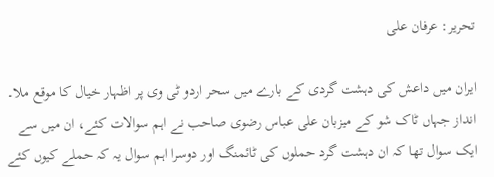تحریر: عرفان علی

ایران میں داعش کی دہشت گردی کے بارے میں سحر اردو ٹی وی پر اظہار خیال کا موقع ملا۔ انداز جہاں ٹاک شو کے میزبان علی عباس رضوی صاحب نے اہم سوالات کئے، ان میں سے ایک سوال تھا کہ ان دہشت گرد حملوں کی ٹائمنگ اور دوسرا اہم سوال یہ کہ حملے کیوں کئے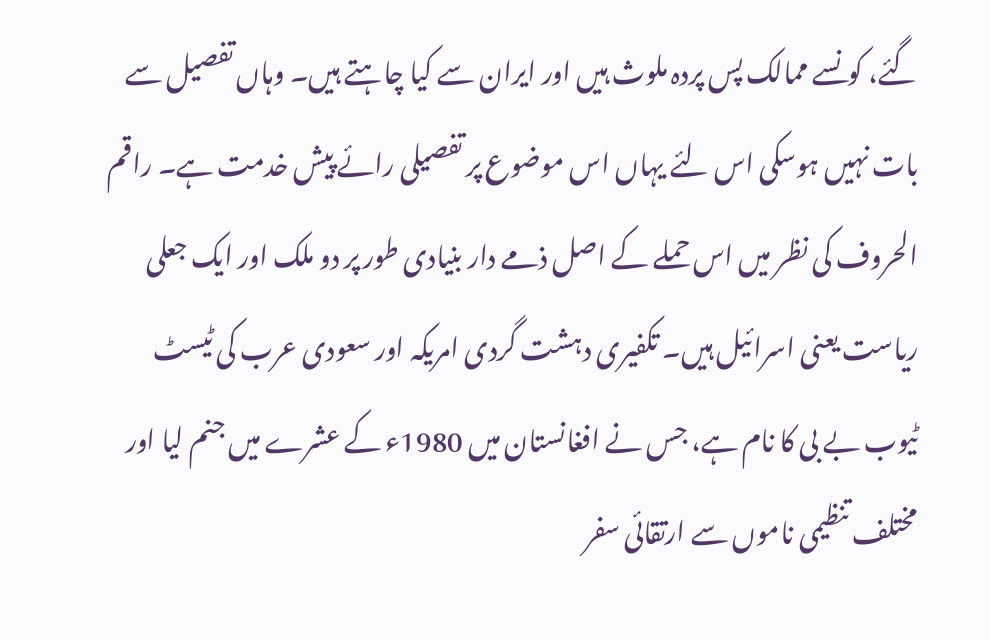گئے، کونسے ممالک پس پردہ ملوث ہیں اور ایران سے کیا چاہتے ہیں۔ وہاں تفصیل سے بات نہیں ہوسکی اس لئے یہاں اس موضوع پر تفصیلی رائے پیش خدمت ہے۔ راقم الحروف کی نظر میں اس حملے کے اصل ذمے دار بنیادی طور پر دو ملک اور ایک جعلی ریاست یعنی اسرائیل ہیں۔ تکفیری دہشت گردی امریکہ اور سعودی عرب کی ٹیسٹ ٹیوب بے بی کا نام ہے، جس نے افغانستان میں 1980ء کے عشرے میں جنم لیا اور مختلف تنظیمی ناموں سے ارتقائی سفر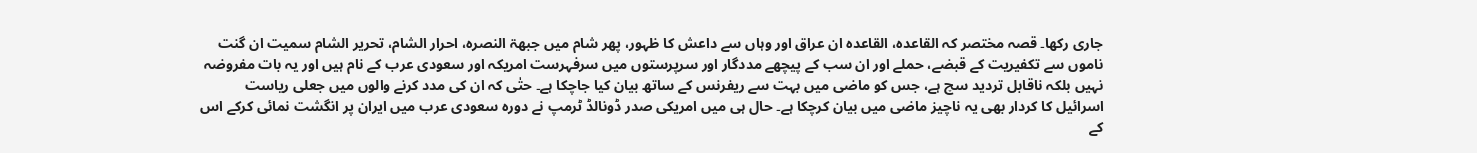جاری رکھا۔ قصہ مختصر کہ القاعدہ، القاعدہ ان عراق اور وہاں سے داعش کا ظہور، پھر شام میں جبھۃ النصرہ، احرار الشام، تحریر الشام سمیت ان گنت ناموں سے تکفیریت کے قبضے، حملے اور ان سب کے پیچھے مددگار اور سرپرستوں میں سرفہرست امریکہ اور سعودی عرب کے نام ہیں اور یہ بات مفروضہ نہیں بلکہ ناقابل تردید سچ ہے، جس کو ماضی میں بہت سے ریفرنس کے ساتھ بیان کیا جاچکا ہے۔ حتٰی کہ ان کی مدد کرنے والوں میں جعلی ریاست اسرائیل کا کردار بھی یہ ناچیز ماضی میں بیان کرچکا ہے۔ حال ہی میں امریکی صدر ڈونالڈ ٹرمپ نے دورہ سعودی عرب میں ایران پر انگشت نمائی کرکے اس کے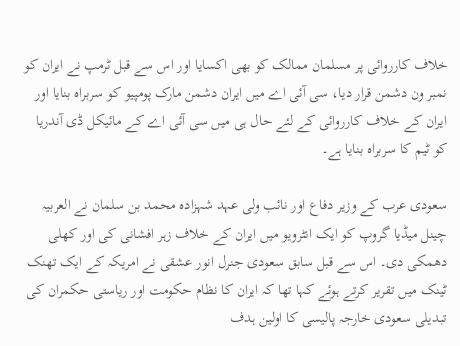خلاف کارروائی پر مسلمان ممالک کو بھی اکسایا اور اس سے قبل ٹرمپ نے ایران کو نمبر ون دشمن قرار دیا، سی آئی اے میں ایران دشمن مارک پومپیو کو سربراہ بنایا اور ایران کے خلاف کارروائی کے لئے حال ہی میں سی آئی اے کے مائیکل ڈی آندریا کو ٹیم کا سربراہ بنایا ہے۔

سعودی عرب کے وزیر دفاع اور نائب ولی عہد شہزادہ محمد بن سلمان نے العربیہ چینل میڈیا گروپ کو ایک انٹرویو میں ایران کے خلاف زہر افشانی کی اور کھلی دھمکی دی۔ اس سے قبل سابق سعودی جنرل انور عشقی نے امریکہ کے ایک تھنک ٹینک میں تقریر کرتے ہوئے کہا تھا کہ ایران کا نظام حکومت اور ریاستی حکمران کی تبدیلی سعودی خارجہ پالیسی کا اولین ہدف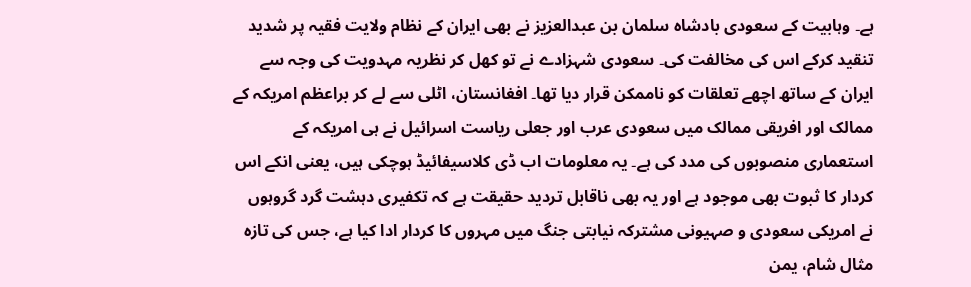ہے۔ وہابیت کے سعودی بادشاہ سلمان بن عبدالعزیز نے بھی ایران کے نظام ولایت فقیہ پر شدید تنقید کرکے اس کی مخالفت کی۔ سعودی شہزادے نے تو کھل کر نظریہ مہدویت کی وجہ سے ایران کے ساتھ اچھے تعلقات کو ناممکن قرار دیا تھا۔ افغانستان، اٹلی سے لے کر براعظم امریکہ کے ممالک اور افریقی ممالک میں سعودی عرب اور جعلی ریاست اسرائیل نے ہی امریکہ کے استعماری منصوبوں کی مدد کی ہے۔ یہ معلومات اب ڈی کلاسیفائیڈ ہوچکی ہیں، یعنی انکے اس کردار کا ثبوت بھی موجود ہے اور یہ بھی ناقابل تردید حقیقت ہے کہ تکفیری دہشت گرد گروہوں نے امریکی سعودی و صہیونی مشترکہ نیابتی جنگ میں مہروں کا کردار ادا کیا ہے، جس کی تازہ مثال شام، یمن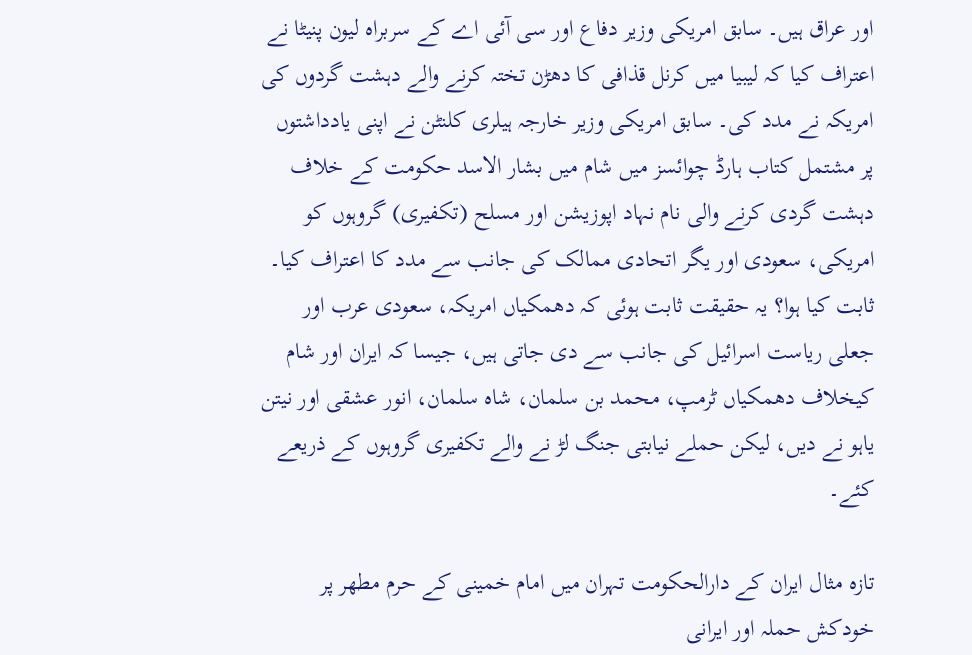اور عراق ہیں۔ سابق امریکی وزیر دفاع اور سی آئی اے کے سربراہ لیون پنیٹا نے اعتراف کیا کہ لیبیا میں کرنل قذافی کا دھڑن تختہ کرنے والے دہشت گردوں کی امریکہ نے مدد کی۔ سابق امریکی وزیر خارجہ ہیلری کلنٹن نے اپنی یادداشتوں پر مشتمل کتاب ہارڈ چوائسز میں شام میں بشار الاسد حکومت کے خلاف دہشت گردی کرنے والی نام نہاد اپوزیشن اور مسلح (تکفیری) گروہوں کو امریکی، سعودی اور یگر اتحادی ممالک کی جانب سے مدد کا اعتراف کیا۔ ثابت کیا ہوا؟ یہ حقیقت ثابت ہوئی کہ دھمکیاں امریکہ، سعودی عرب اور جعلی ریاست اسرائیل کی جانب سے دی جاتی ہیں، جیسا کہ ایران اور شام کیخلاف دھمکیاں ٹرمپ، محمد بن سلمان، شاہ سلمان، انور عشقی اور نیتن یاہو نے دیں، لیکن حملے نیابتی جنگ لڑ نے والے تکفیری گروہوں کے ذریعے کئے۔

تازہ مثال ایران کے دارالحکومت تہران میں امام خمینی کے حرم مطھر پر خودکش حملہ اور ایرانی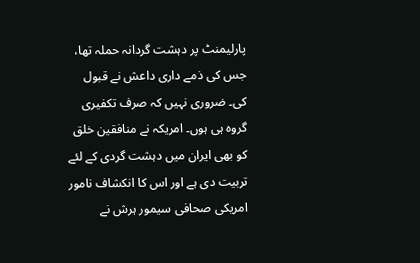پارلیمنٹ پر دہشت گردانہ حملہ تھا، جس کی ذمے داری داعش نے قبول کی۔ ضروری نہیں کہ صرف تکفیری گروہ ہی ہوں۔ امریکہ نے منافقین خلق کو بھی ایران میں دہشت گردی کے لئے تربیت دی ہے اور اس کا انکشاف نامور امریکی صحافی سیمور ہرش نے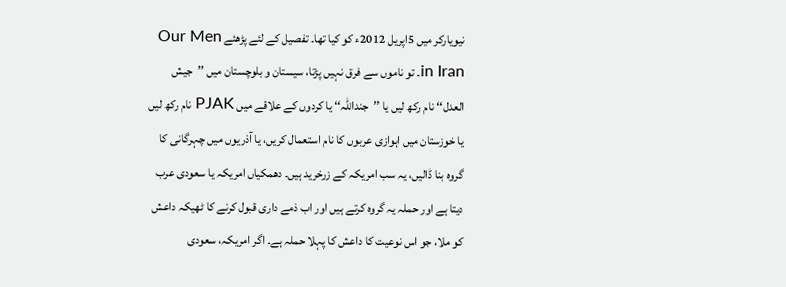نیویارکر میں 5اپریل 2012ء کو کیا تھا۔ تفصیل کے لئے پڑھئے Our Men in Iran۔ تو ناموں سے فرق نہیں پڑتا، سیستان و بلوچستان میں ’’جیش العدل‘‘ نام رکھ لیں یا ’’جنداللہ‘‘ یا کردوں کے علاقے میں PJAK نام رکھ لیں یا خوزستان میں اہوازی عربوں کا نام استعمال کریں، یا آذریوں میں چہرگانی کا گروہ بنا ڈالیں، یہ سب امریکہ کے زرخرید ہیں۔ دھمکیاں امریکہ یا سعودی عرب دیتا ہے اور حملہ یہ گروہ کرتے ہیں اور اب ذمے داری قبول کرنے کا ٹھیکہ داعش کو ملا، جو اس نوعیت کا داعش کا پہلا حملہ ہے۔ اگر امریکہ، سعودی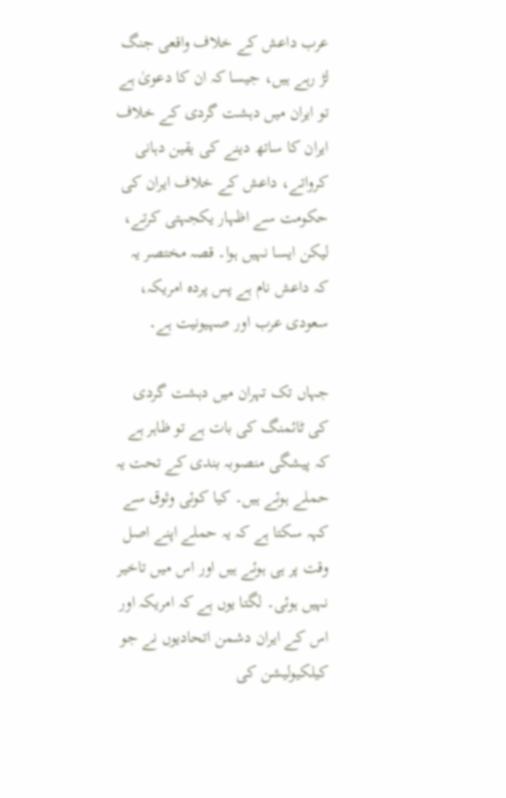عرب داعش کے خلاف واقعی جنگ لڑ رہے ہیں، جیسا کہ ان کا دعویٰ ہے تو ایران میں دہشت گردی کے خلاف ایران کا ساتھ دینے کی یقین دہانی کرواتے، داعش کے خلاف ایران کی حکومت سے اظہار یکجہتی کرتے، لیکن ایسا نہیں ہوا۔ قصہ مختصر یہ کہ داعش نام ہے پس پردہ امریکہ، سعودی عرب اور صہیونیت ہے۔

جہاں تک تہران میں دہشت گردی کی ٹائمنگ کی بات ہے تو ظاہر ہے کہ پیشگی منصوبہ بندی کے تحت یہ حملے ہوئے ہیں۔ کیا کوئی وثوق سے کہہ سکتا ہے کہ یہ حملے اپنے اصل وقت پر ہی ہوئے ہیں اور اس میں تاخیر نہیں ہوئی۔ لگتا یوں ہے کہ امریکہ اور اس کے ایران دشمن اتحادیوں نے جو کیلکیولیشن کی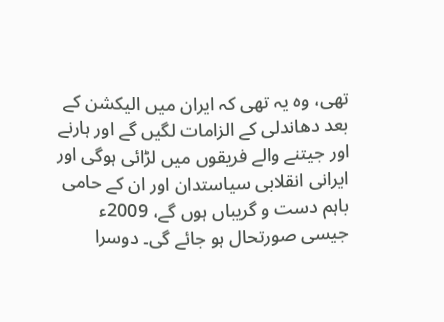تھی، وہ یہ تھی کہ ایران میں الیکشن کے بعد دھاندلی کے الزامات لگیں گے اور ہارنے اور جیتنے والے فریقوں میں لڑائی ہوگی اور ایرانی انقلابی سیاستدان اور ان کے حامی باہم دست و گریباں ہوں گے، 2009ء جیسی صورتحال ہو جائے گی۔ دوسرا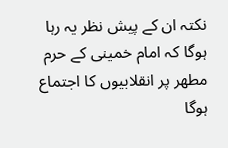نکتہ ان کے پیش نظر یہ رہا ہوگا کہ امام خمینی کے حرم مطھر پر انقلابیوں کا اجتماع ہوگا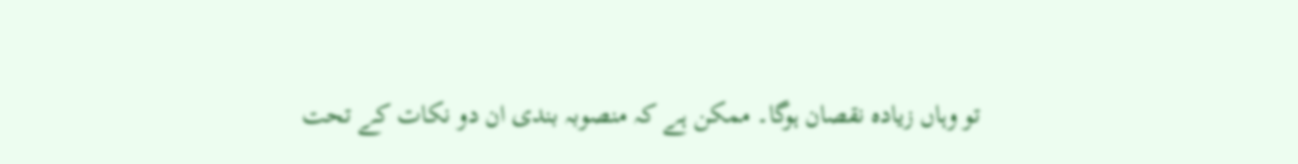تو وہاں زیادہ نقصان ہوگا۔ ممکن ہے کہ منصوبہ بندی ان دو نکات کے تحت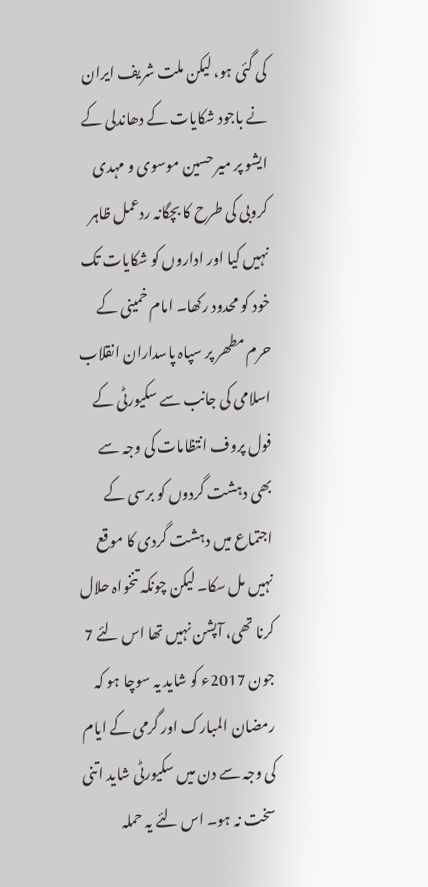کی گئی ہو، لیکن ملت شریف ایران نے باجود شکایات کے دھاندلی کے ایشو پر میر حسین موسوی و مہدی کروبی کی طرح کا بچگانہ ردعمل ظاہر نہیں کیا اور اداروں کو شکایات تک خود کو محدود رکھا۔ امام خمینی کے حرم مطھر پر سپاہ پاسداران انقلاب اسلامی کی جانب سے سکیورٹی کے فول پروف انتظامات کی وجہ سے بھی دہشت گردوں کو برسی کے اجتماع میں دہشت گردی کا موقع نہیں مل سکا۔ لیکن چونکہ تنخواہ حلال کرنا تھی، آپشن نہیں تھا اس لئے 7 جون 2017ء کو شاید یہ سوچا ہو کہ رمضان المبارک اور گرمی کے ایام کی وجہ سے دن میں سکیورٹی شاید اتنی سخت نہ ہو۔ اس لئے یہ حملہ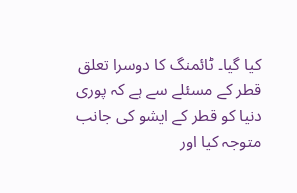کیا گیا۔ ٹائمنگ کا دوسرا تعلق قطر کے مسئلے سے ہے کہ پوری دنیا کو قطر کے ایشو کی جانب متوجہ کیا اور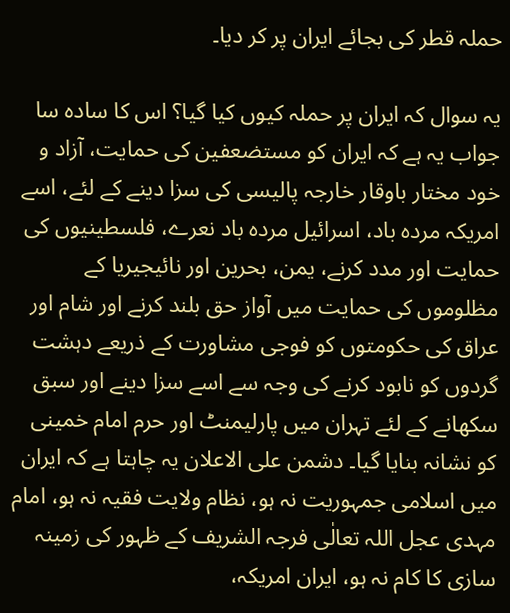حملہ قطر کی بجائے ایران پر کر دیا۔

یہ سوال کہ ایران پر حملہ کیوں کیا گیا؟ اس کا سادہ سا جواب یہ ہے کہ ایران کو مستضعفین کی حمایت، آزاد و خود مختار باوقار خارجہ پالیسی کی سزا دینے کے لئے، اسے امریکہ مردہ باد، اسرائیل مردہ باد نعرے، فلسطینیوں کی حمایت اور مدد کرنے، یمن، بحرین اور نائیجیریا کے مظلوموں کی حمایت میں آواز حق بلند کرنے اور شام اور عراق کی حکومتوں کو فوجی مشاورت کے ذریعے دہشت گردوں کو نابود کرنے کی وجہ سے اسے سزا دینے اور سبق سکھانے کے لئے تہران میں پارلیمنٹ اور حرم امام خمینی کو نشانہ بنایا گیا۔ دشمن علی الاعلان یہ چاہتا ہے کہ ایران میں اسلامی جمہوریت نہ ہو، نظام ولایت فقیہ نہ ہو، امام مہدی عجل اللہ تعالٰی فرجہ الشریف کے ظہور کی زمینہ سازی کا کام نہ ہو، ایران امریکہ،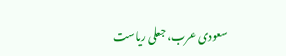سعودی عرب، جعلی ریاست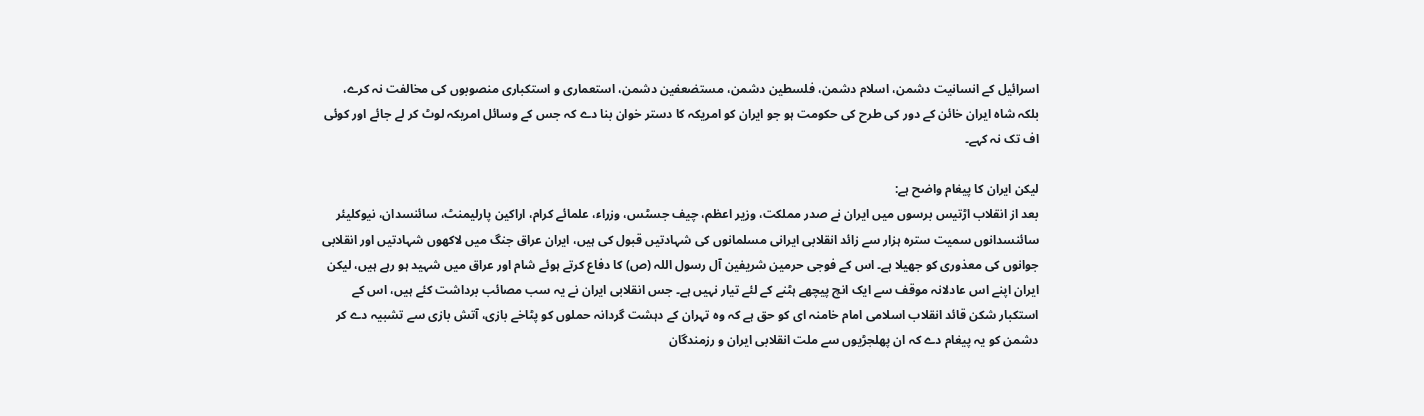اسرائیل کے انسانیت دشمن، اسلام دشمن، فلسطین دشمن، مستضعفین دشمن، استعماری و استکباری منصوبوں کی مخالفت نہ کرے، بلکہ شاہ ایران خائن کے دور کی طرح کی حکومت ہو جو ایران کو امریکہ کا دستر خوان بنا دے کہ جس کے وسائل امریکہ لوٹ کر لے جائے اور کوئی اف تک نہ کہے۔

لیکن ایران کا پیغام واضح ہے:
بعد از انقلاب اڑتیس برسوں میں ایران نے صدر مملکت، وزیر اعظم، چیف جسٹس، وزراء، علمائے کرام، اراکین پارلیمنٹ، سائنسدان، نیوکلیئر سائنسدانوں سمیت سترہ ہزار سے زائد انقلابی ایرانی مسلمانوں کی شہادتیں قبول کی ہیں، ایران عراق جنگ میں لاکھوں شہادتیں اور انقلابی جوانوں کی معذوری کو جھیلا ہے۔ اس کے فوجی حرمین شریفین آل رسول اللہ (ص) کا دفاع کرتے ہوئے شام اور عراق میں شہید ہو رہے ہیں، لیکن ایران اپنے اس عادلانہ موقف سے ایک انچ پیچھے ہٹنے کے لئے تیار نہیں ہے۔ جس انقلابی ایران نے یہ سب مصائب برداشت کئے ہیں، اس کے استکبار شکن قائد انقلاب اسلامی امام خامنہ ای کو حق ہے کہ وہ تہران کے دہشت گردانہ حملوں کو پٹاخے بازی، آتش بازی سے تشبیہ دے کر دشمن کو یہ پیغام دے کہ ان پھلجڑیوں سے ملت انقلابی ایران و رزمندگان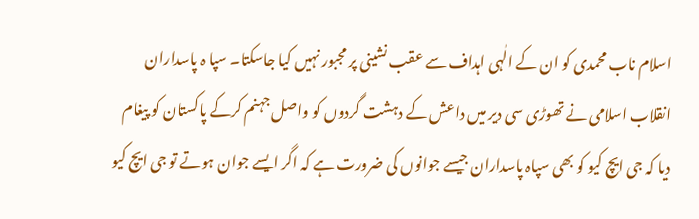اسلام ناب محمدی کو ان کے الٰہی اہداف سے عقب نشینی پر مجبور نہیں کیا جاسکتا۔ سپا ہ پاسداران انقلاب اسلامی نے تھوڑی سی دیر میں داعش کے دہشت گردوں کو واصل جہنم کرکے پاکستان کو پیغام دیا کہ جی ایچ کیو کو بھی سپاہ پاسداران جیسے جوانوں کی ضرورت ہے کہ اگر ایسے جوان ہوتے تو جی ایچ کیو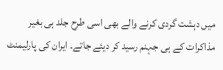میں دہشت گردی کرنے والے بھی اسی طرح جلد ہی بغیر مذاکرات کے ہی جہنم رسید کر دیئے جاتے۔ ایران کی پارلیمنٹ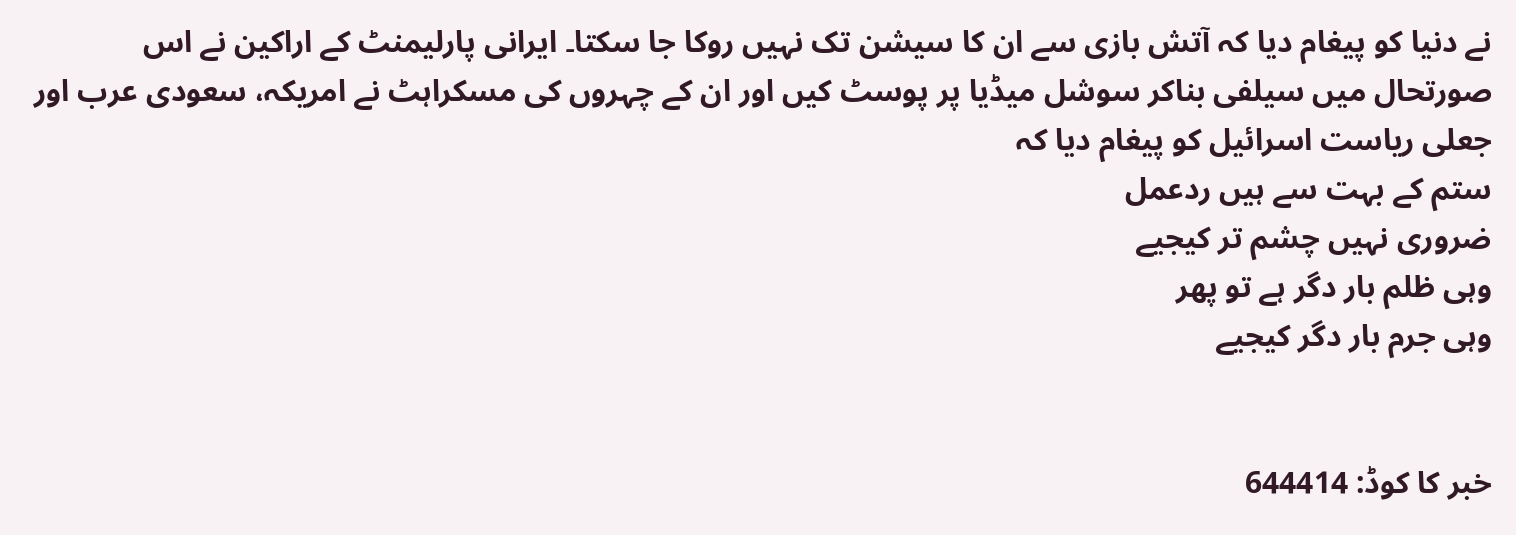نے دنیا کو پیغام دیا کہ آتش بازی سے ان کا سیشن تک نہیں روکا جا سکتا۔ ایرانی پارلیمنٹ کے اراکین نے اس صورتحال میں سیلفی بناکر سوشل میڈیا پر پوسٹ کیں اور ان کے چہروں کی مسکراہٹ نے امریکہ، سعودی عرب اور جعلی ریاست اسرائیل کو پیغام دیا کہ
ستم کے بہت سے ہیں ردعمل
ضروری نہیں چشم تر کیجیے
وہی ظلم بار دگر ہے تو پھر
وہی جرم بار دگر کیجیے


خبر کا کوڈ: 644414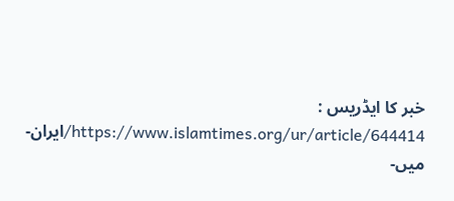خبر کا ایڈریس :
https://www.islamtimes.org/ur/article/644414/ایران-میں-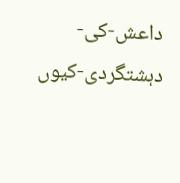داعش-کی-دہشتگردی-کیوں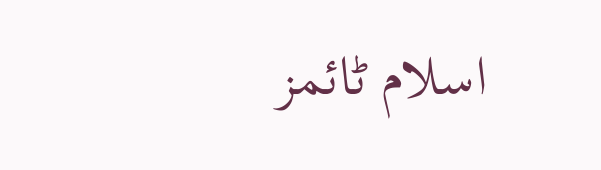اسلام ٹائمز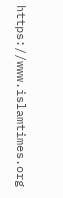https://www.islamtimes.org